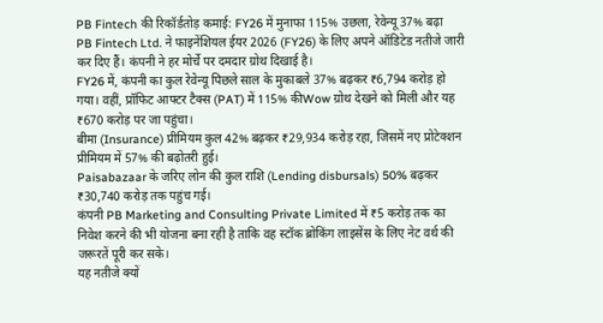PB Fintech की रिकॉर्डतोड़ कमाई: FY26 में मुनाफा 115% उछला, रेवेन्यू 37% बढ़ा
PB Fintech Ltd. ने फाइनेंशियल ईयर 2026 (FY26) के लिए अपने ऑडिटेड नतीजे जारी कर दिए हैं। कंपनी ने हर मोर्चे पर दमदार ग्रोथ दिखाई है।
FY26 में, कंपनी का कुल रेवेन्यू पिछले साल के मुकाबले 37% बढ़कर ₹6,794 करोड़ हो गया। वहीं, प्रॉफिट आफ्टर टैक्स (PAT) में 115% कीWow ग्रोथ देखने को मिली और यह ₹670 करोड़ पर जा पहुंचा।
बीमा (Insurance) प्रीमियम कुल 42% बढ़कर ₹29,934 करोड़ रहा, जिसमें नए प्रोटेक्शन प्रीमियम में 57% की बढ़ोतरी हुई।
Paisabazaar के जरिए लोन की कुल राशि (Lending disbursals) 50% बढ़कर ₹30,740 करोड़ तक पहुंच गई।
कंपनी PB Marketing and Consulting Private Limited में ₹5 करोड़ तक का निवेश करने की भी योजना बना रही है ताकि वह स्टॉक ब्रोकिंग लाइसेंस के लिए नेट वर्थ की जरूरतें पूरी कर सके।
यह नतीजे क्यों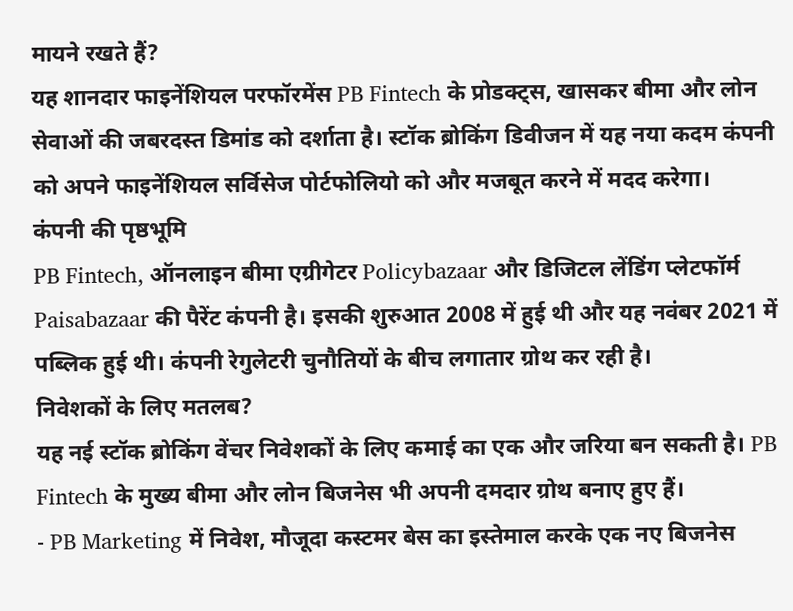मायने रखते हैं?
यह शानदार फाइनेंशियल परफॉरमेंस PB Fintech के प्रोडक्ट्स, खासकर बीमा और लोन सेवाओं की जबरदस्त डिमांड को दर्शाता है। स्टॉक ब्रोकिंग डिवीजन में यह नया कदम कंपनी को अपने फाइनेंशियल सर्विसेज पोर्टफोलियो को और मजबूत करने में मदद करेगा।
कंपनी की पृष्ठभूमि
PB Fintech, ऑनलाइन बीमा एग्रीगेटर Policybazaar और डिजिटल लेंडिंग प्लेटफॉर्म Paisabazaar की पैरेंट कंपनी है। इसकी शुरुआत 2008 में हुई थी और यह नवंबर 2021 में पब्लिक हुई थी। कंपनी रेगुलेटरी चुनौतियों के बीच लगातार ग्रोथ कर रही है।
निवेशकों के लिए मतलब?
यह नई स्टॉक ब्रोकिंग वेंचर निवेशकों के लिए कमाई का एक और जरिया बन सकती है। PB Fintech के मुख्य बीमा और लोन बिजनेस भी अपनी दमदार ग्रोथ बनाए हुए हैं।
- PB Marketing में निवेश, मौजूदा कस्टमर बेस का इस्तेमाल करके एक नए बिजनेस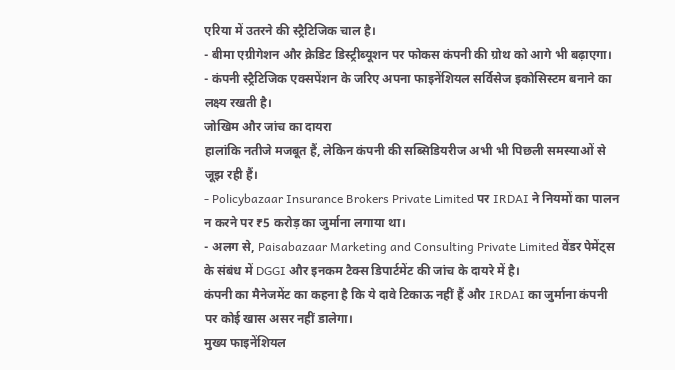एरिया में उतरने की स्ट्रैटिजिक चाल है।
- बीमा एग्रीगेशन और क्रेडिट डिस्ट्रीब्यूशन पर फोकस कंपनी की ग्रोथ को आगे भी बढ़ाएगा।
- कंपनी स्ट्रैटिजिक एक्सपेंशन के जरिए अपना फाइनेंशियल सर्विसेज इकोसिस्टम बनाने का लक्ष्य रखती है।
जोखिम और जांच का दायरा
हालांकि नतीजे मजबूत हैं, लेकिन कंपनी की सब्सिडियरीज अभी भी पिछली समस्याओं से जूझ रही हैं।
- Policybazaar Insurance Brokers Private Limited पर IRDAI ने नियमों का पालन न करने पर ₹5 करोड़ का जुर्माना लगाया था।
- अलग से, Paisabazaar Marketing and Consulting Private Limited वेंडर पेमेंट्स के संबंध में DGGI और इनकम टैक्स डिपार्टमेंट की जांच के दायरे में है।
कंपनी का मैनेजमेंट का कहना है कि ये दावे टिकाऊ नहीं हैं और IRDAI का जुर्माना कंपनी पर कोई खास असर नहीं डालेगा।
मुख्य फाइनेंशियल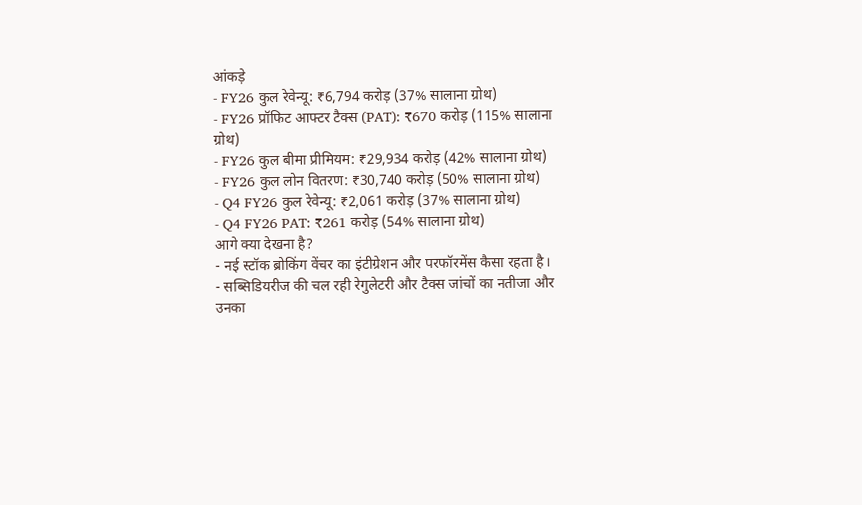आंकड़े
- FY26 कुल रेवेन्यू: ₹6,794 करोड़ (37% सालाना ग्रोथ)
- FY26 प्रॉफिट आफ्टर टैक्स (PAT): ₹670 करोड़ (115% सालाना ग्रोथ)
- FY26 कुल बीमा प्रीमियम: ₹29,934 करोड़ (42% सालाना ग्रोथ)
- FY26 कुल लोन वितरण: ₹30,740 करोड़ (50% सालाना ग्रोथ)
- Q4 FY26 कुल रेवेन्यू: ₹2,061 करोड़ (37% सालाना ग्रोथ)
- Q4 FY26 PAT: ₹261 करोड़ (54% सालाना ग्रोथ)
आगे क्या देखना है?
- नई स्टॉक ब्रोकिंग वेंचर का इंटीग्रेशन और परफॉरमेंस कैसा रहता है।
- सब्सिडियरीज की चल रही रेगुलेटरी और टैक्स जांचों का नतीजा और उनका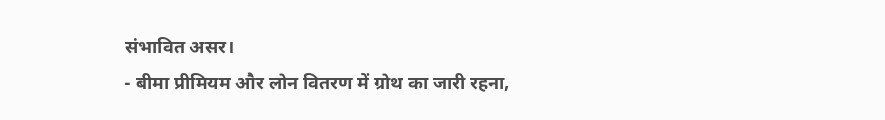संभावित असर।
- बीमा प्रीमियम और लोन वितरण में ग्रोथ का जारी रहना,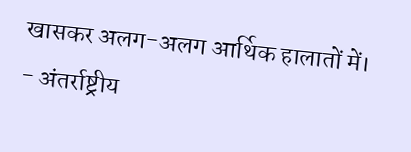खासकर अलग-अलग आर्थिक हालातों में।
- अंतर्राष्ट्रीय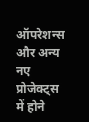ऑपरेशन्स और अन्य नए प्रोजेक्ट्स में होने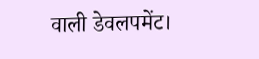वाली डेवलपमेंट।